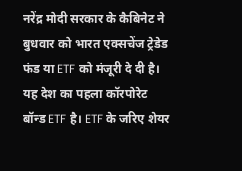नरेंद्र मोदी सरकार के कैबिनेट ने बुधवार को भारत एक्सचेंज ट्रेडेड फंड या ETF को मंजूरी दे दी है। यह देश का पहला कॉरपोरेट बॉन्ड ETF है। ETF के जरिए शेयर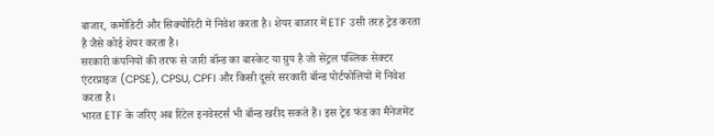बाजार, कमोडिटी और सिक्योरिटी में निवेश करता है। शेयर बाजार में ETF उसी तरह ट्रेड करता है जैसे कोई शेयर करता है।
सरकारी कंपनियों की तरफ से जारी बॉन्ड का बास्केट या ग्रुप है जो सेंट्रल पब्लिक सेक्टर एंटरप्राइज (CPSE), CPSU, CPFI और किसी दूसरे सरकारी बॉन्ड पोर्टफोलियों में निवेश करता है।
भारत ETF के जरिए अब रिटेल इनवेस्टर्स भी बॉन्ड खरीद सकते हैं। इस ट्रेड फंड का मैनेजमेंट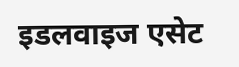इडलवाइज एसेट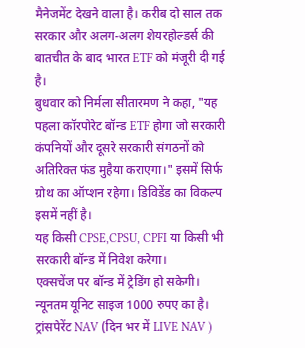मैनेजमेंट देखने वाला है। करीब दो साल तक सरकार और अलग-अलग शेयरहोल्डर्स की बातचीत के बाद भारत ETF को मंजूरी दी गई है।
बुधवार को निर्मला सीतारमण ने कहा, "यह पहला कॉरपोरेट बॉन्ड ETF होगा जो सरकारी कंपनियों और दूसरे सरकारी संगठनों को अतिरिक्त फंड मुहैया कराएगा।" इसमें सिर्फ ग्रोथ का ऑप्शन रहेगा। डिविडेंड का विकल्प इसमें नहीं है।
यह किसी CPSE,CPSU, CPFI या किसी भी सरकारी बॉन्ड में निवेश करेगा।
एक्सचेंज पर बॉन्ड में ट्रेडिंग हो सकेगी।
न्यूनतम यूनिट साइज 1000 रुपए का है।
ट्रांसपेरेंट NAV (दिन भर में LIVE NAV )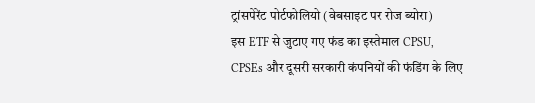ट्रांसपेरेंट पोर्टफोलियो (वेबसाइट पर रोज ब्योरा)
इस ETF से जुटाए गए फंड का इस्तेमाल CPSU, CPSEs और दूसरी सरकारी कंपनियों की फंडिंग के लिए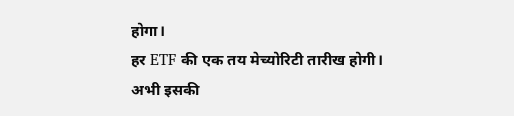होगा।
हर ETF की एक तय मेच्योरिटी तारीख होगी।
अभी इसकी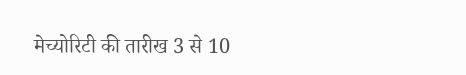मेच्योरिटी की तारीख 3 से 10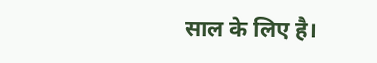साल के लिए है।